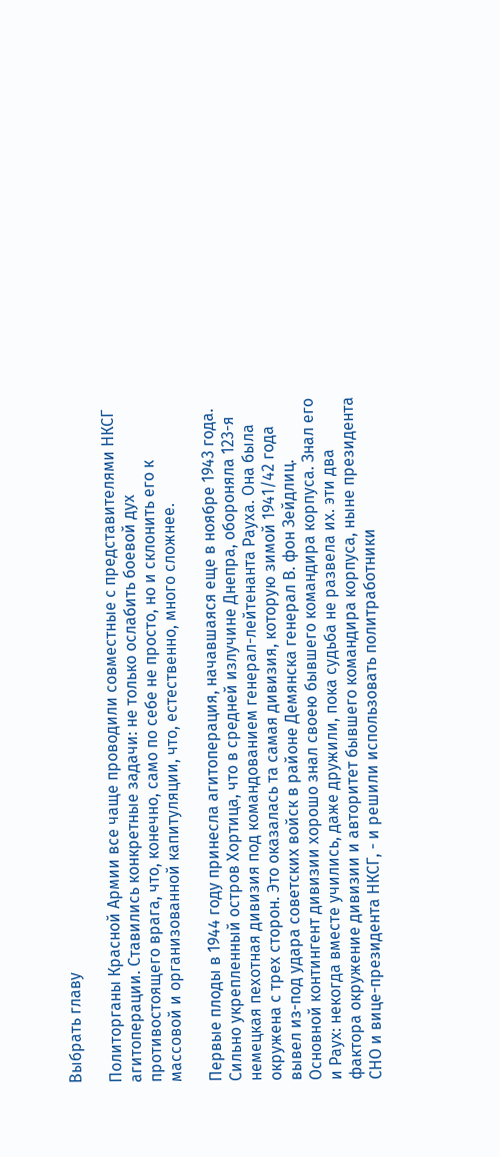Выбрать главу

Политорганы Красной Армии все чаще проводили совместные с представителями НКСГ агитоперации. Ставились конкретные задачи: не только ослабить боевой дух противостоящего врага, что, конечно, само по себе не просто, но и склонить его к массовой и организованной капитуляции, что, естественно, много сложнее.

Первые плоды в 1944 году принесла агитоперация, начавшаяся еще в ноябре 1943 года. Сильно укрепленный остров Хортица, что в средней излучине Днепра, обороняла 123-я немецкая пехотная дивизия под командованием генерал-лейтенанта Рауха. Она была окружена с трех сторон. Это оказалась та самая дивизия, которую зимой 1941/42 года вывел из-под удара советских войск в районе Демянска генерал В. фон Зейдлиц. Основной контингент дивизии хорошо знал своею бывшего командира корпуса. Знал его и Раух: некогда вместе учились, даже дружили, пока судьба не развела их. эти два фактора окружение дивизии и авторитет бывшего командира корпуса, ныне президента СНО и вице-президента НКСГ, - и решили использовать политработники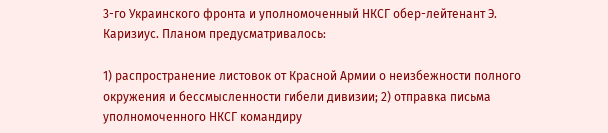3-го Украинского фронта и уполномоченный НКСГ обер-лейтенант Э. Каризиус. Планом предусматривалось:

1) распространение листовок от Красной Армии о неизбежности полного окружения и бессмысленности гибели дивизии; 2) отправка письма уполномоченного НКСГ командиру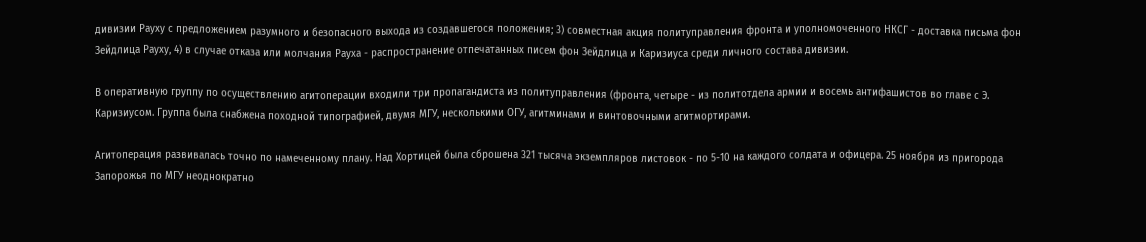дивизии Рауху с предложением разумного и безопасного выхода из создавшегося положения; 3) совместная акция политуправления фронта и уполномоченного НКСГ - доставка письма фон Зейдлица Рауху, 4) в случае отказа или молчания Рауха - распространение отпечатанных писем фон Зейдлица и Каризиуса среди личного состава дивизии.

В оперативную группу по осуществлению агитоперации входили три пропагандиста из политуправления (фронта, четыре - из политотдела армии и восемь антифашистов во главе с Э. Каризиусом. Группа была снабжена походной типографией, двумя МГУ, несколькими ОГУ, агитминами и винтовочными агитмортирами.

Агитоперация развивалась точно по намеченному плану. Над Хортицей была сброшена 321 тысяча экземпляров листовок - по 5-10 на каждого солдата и офицера. 25 ноября из пригорода Запорожья по МГУ неоднократно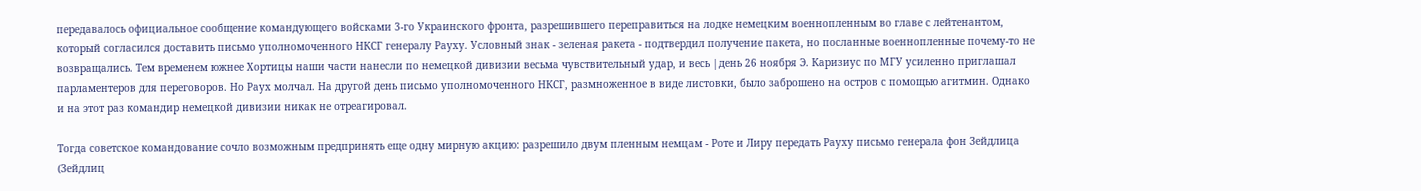передавалось официальное сообщение командующего войсками 3-го Украинского фронта, разрешившего переправиться на лодке немецким военнопленным во главе с лейтенантом, который согласился доставить письмо уполномоченного НКСГ генералу Рауху. Условный знак - зеленая ракета - подтвердил получение пакета, но посланные военнопленные почему-то не возвращались. Тем временем южнее Хортицы наши части нанесли по немецкой дивизии весьма чувствительный удар, и весь |день 26 ноября Э. Каризиус по МГУ усиленно приглашал парламентеров для переговоров. Но Раух молчал. На другой день письмо уполномоченного НКСГ, размноженное в виде листовки, было заброшено на остров с помощью агитмин. Однако и на этот раз командир немецкой дивизии никак не отреагировал.

Тогда советское командование сочло возможным предпринять еще одну мирную акцию: разрешило двум пленным немцам - Роте и Лиру передать Рауху письмо генерала фон Зейдлица (Зейдлиц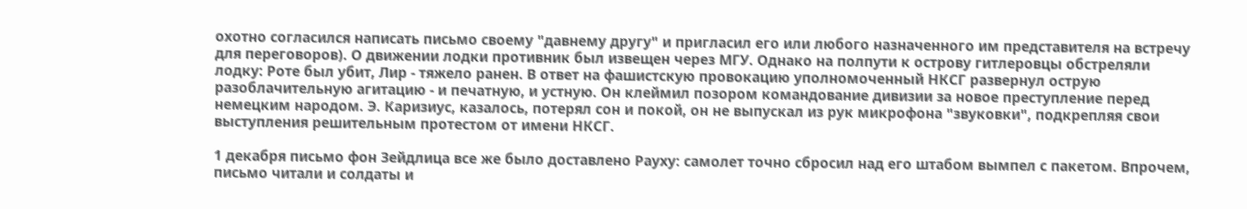охотно согласился написать письмо своему "давнему другу" и пригласил его или любого назначенного им представителя на встречу для переговоров). О движении лодки противник был извещен через МГУ. Однако на полпути к острову гитлеровцы обстреляли лодку: Роте был убит, Лир - тяжело ранен. В ответ на фашистскую провокацию уполномоченный НКСГ развернул острую разоблачительную агитацию - и печатную, и устную. Он клеймил позором командование дивизии за новое преступление перед немецким народом. Э. Каризиус, казалось, потерял сон и покой, он не выпускал из рук микрофона "звуковки", подкрепляя свои выступления решительным протестом от имени НКСГ.

1 декабря письмо фон Зейдлица все же было доставлено Рауху: самолет точно сбросил над его штабом вымпел с пакетом. Впрочем, письмо читали и солдаты и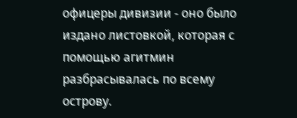офицеры дивизии - оно было издано листовкой, которая с помощью агитмин разбрасывалась по всему острову.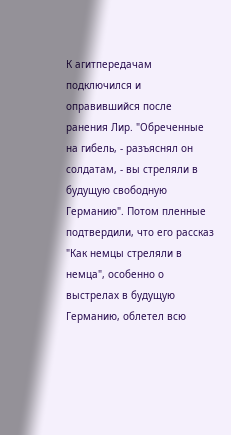К агитпередачам подключился и оправившийся после ранения Лир. "Обреченные на гибель, - разъяснял он солдатам, - вы стреляли в будущую свободную Германию". Потом пленные подтвердили, что его рассказ "Как немцы стреляли в немца", особенно о выстрелах в будущую Германию, облетел всю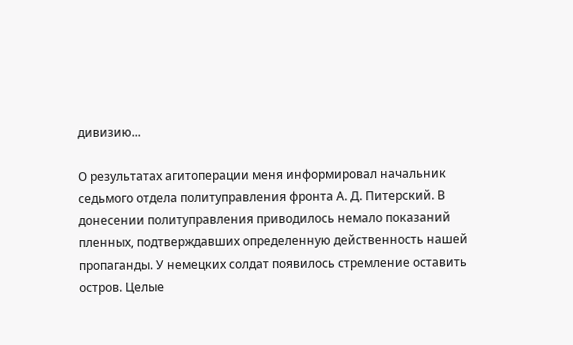дивизию...

О результатах агитоперации меня информировал начальник седьмого отдела политуправления фронта А. Д. Питерский. В донесении политуправления приводилось немало показаний пленных, подтверждавших определенную действенность нашей пропаганды. У немецких солдат появилось стремление оставить остров. Целые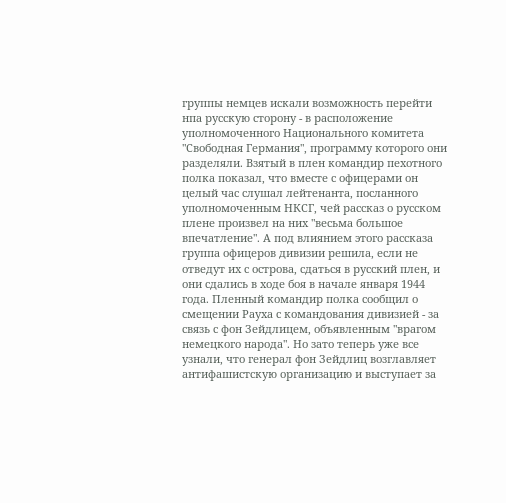группы немцев искали возможность перейти нпа русскую сторону - в расположение уполномоченного Национального комитета "Свободная Германия", программу которого они разделяли. Взятый в плен командир пехотного полка показал, что вместе с офицерами он целый час слушал лейтенанта, посланного уполномоченным НКСГ, чей рассказ о русском плене произвел на них "весьма большое впечатление". А под влиянием этого рассказа группа офицеров дивизии решила, если не отведут их с острова, сдаться в русский плен, и они сдались в ходе боя в начале января 1944 года. Пленный командир полка сообщил о смещении Рауха с командования дивизией - за связь с фон Зейдлицем, объявленным "врагом немецкого народа". Но зато теперь уже все узнали, что генерал фон Зейдлиц возглавляет антифашистскую организацию и выступает за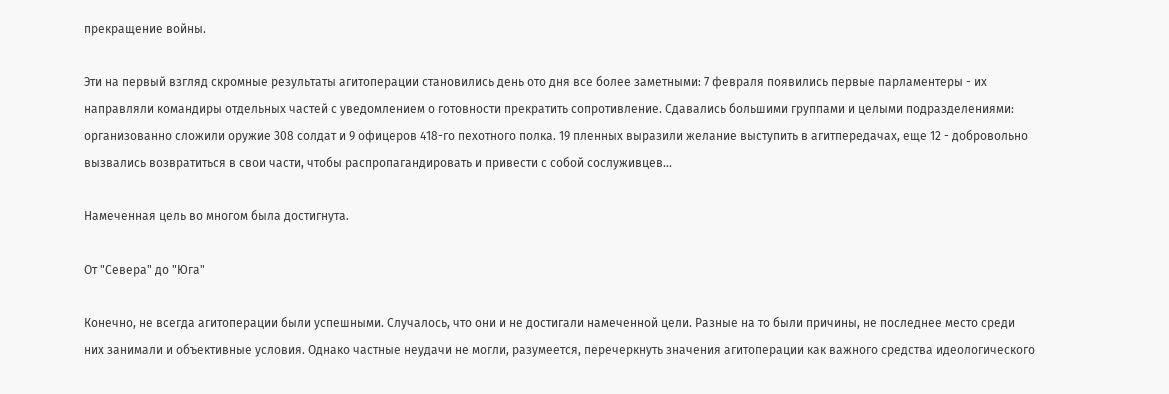прекращение войны.

Эти на первый взгляд скромные результаты агитоперации становились день ото дня все более заметными: 7 февраля появились первые парламентеры - их направляли командиры отдельных частей с уведомлением о готовности прекратить сопротивление. Сдавались большими группами и целыми подразделениями: организованно сложили оружие 308 солдат и 9 офицеров 418-го пехотного полка. 19 пленных выразили желание выступить в агитпередачах, еще 12 - добровольно вызвались возвратиться в свои части, чтобы распропагандировать и привести с собой сослуживцев...

Намеченная цель во многом была достигнута.

От "Севера" до "Юга"

Конечно, не всегда агитоперации были успешными. Случалось, что они и не достигали намеченной цели. Разные на то были причины, не последнее место среди них занимали и объективные условия. Однако частные неудачи не могли, разумеется, перечеркнуть значения агитоперации как важного средства идеологического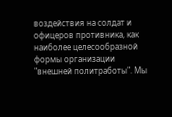воздействия на солдат и офицеров противника, как наиболее целесообразной формы организации "внешней политработы". Мы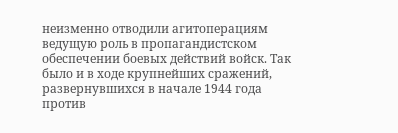неизменно отводили агитоперациям ведущую роль в пропагандистском обеспечении боевых действий войск. Так было и в ходе крупнейших сражений, развернувшихся в начале 1944 года против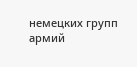немецких групп армий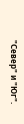"Север" и "Юг".